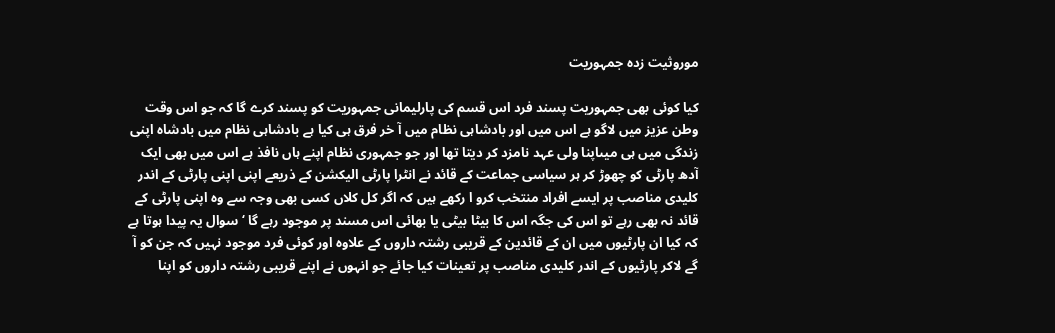موروثیت زدہ جمہوریت

کیا کوئی بھی جمہوریت پسند فرد اس قسم کی پارلیمانی جمہوریت کو پسند کرے گا کہ جو اس وقت وطن عزیز میں لاگو ہے اس میں اور بادشاہی نظام میں آ خر فرق ہی کیا ہے بادشاہی نظام میں بادشاہ اپنی زندگی میں ہی میںاپنا ولی عہد نامزد کر دیتا تھا اور جو جمہوری نظام اپنے ہاں نافذ ہے اس میں بھی ایک آدھ پارٹی کو چھوڑ کر ہر سیاسی جماعت کے قائد نے انٹرا پارٹی الیکشن کے ذریعے اپنی اپنی پارٹی کے اندر کلیدی مناصب پر ایسے افراد منتخب کرو ا رکھے ہیں کہ اگر کل کلاں کسی بھی وجہ سے وہ اپنی پارٹی کے قائد نہ بھی رہے تو اس کی جگہ اس کا بیٹا بیٹی یا بھائی اس مسند پر موجود رہے گا ‘ سوال یہ پیدا ہوتا ہے کہ کیا ان پارٹیوں میں ان کے قائدین کے قریبی رشتہ داروں کے علاوہ اور کوئی فرد موجود نہیں کہ جن کو آ گے لاکر پارٹیوں کے اندر کلیدی مناصب پر تعینات کیا جائے جو انہوں نے اپنے قریبی رشتہ داروں کو اپنا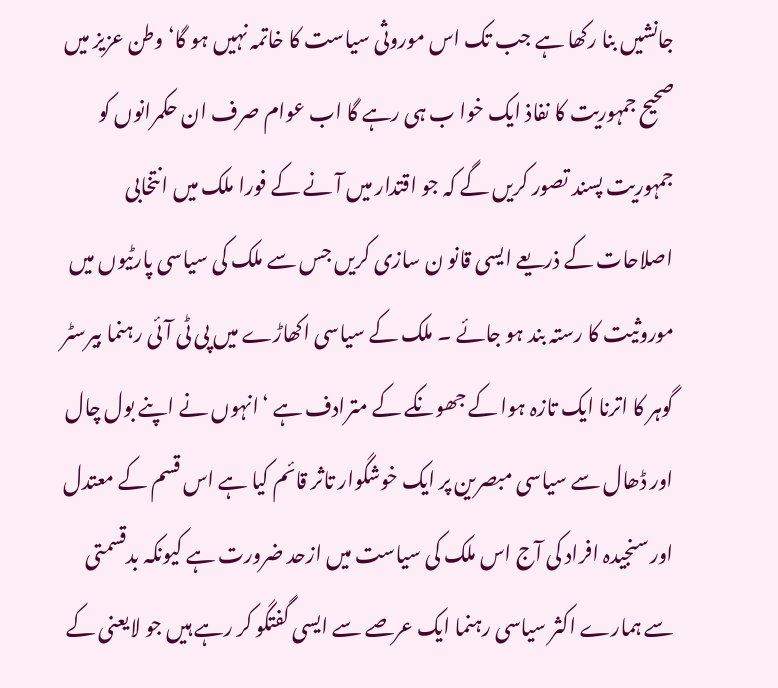جانشیں بنا رکھا ہے جب تک اس موروثی سیاست کا خاتمہ نہیں ہو گا‘ وطن عزیز میں صحیح جمہوریت کا نفاذ ایک خوا ب ہی رہے گا اب عوام صرف ان حکمرانوں کو جمہوریت پسند تصور کریں گے کہ جو اقتدار میں آ نے کے فورا ملک میں انتخابی اصلاحات کے ذریعے ایسی قانو ن سازی کریں جس سے ملک کی سیاسی پارٹیوں میں موروثیت کا رستہ بند ہو جائے ۔ ملک کے سیاسی اکھاڑے میں پی ٹی آئی رہنما بیرسٹر گوہر کا اترنا ایک تازہ ہوا کے جھونکے کے مترادف ہے ‘انہوں نے اپنے بول چال اور ڈھال سے سیاسی مبصرین پر ایک خوشگوار تاثر قائم کیا ہے اس قسم کے معتدل اور سنجیدہ افراد کی آج اس ملک کی سیاست میں ازحد ضرورت ہے کیونکہ بدقسمتی سے ہمارے اکثر سیاسی رہنما ایک عرصے سے ایسی گفتگو کر رہے ہیں جو لایعنی کے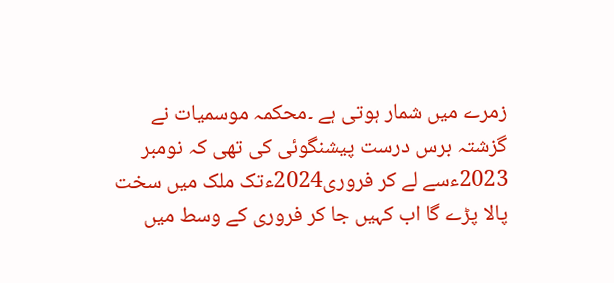زمرے میں شمار ہوتی ہے ۔محکمہ موسمیات نے گزشتہ برس درست پیشنگوئی کی تھی کہ نومبر 2023ءسے لے کر فروری2024ءتک ملک میں سخت پالا پڑے گا اب کہیں جا کر فروری کے وسط میں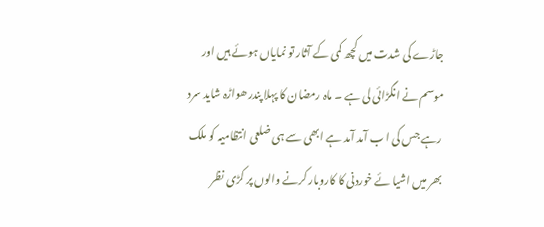جاڑے کی شدت میں کچھ کمی کے آثار تو نمایاں ہوئے ہیں اور موسم نے انگڑائی لی ہے ۔ ماہ رمضان کا پہلا پندرھواڑہ شاید سرد رہے جس کی ا ب آمد آمد ہے ابھی سے ہی ضلعی انتظامیہ کو ملک بھر میں اشیا ئے خوردنی کا کاروبار کرنے والوں پر کڑی نظر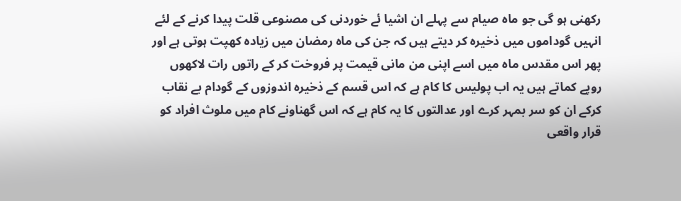رکھنی ہو گی جو ماہ صیام سے پہلے ان اشیا ئے خوردنی کی مصنوعی قلت پیدا کرنے کے لئے انہیں گوداموں میں ذخیرہ کر دیتے ہیں کہ جن کی ماہ رمضان میں زیادہ کھپت ہوتی ہے اور پھر اس مقدس ماہ میں اسے اپنی من مانی قیمت پر فروخت کر کے راتوں رات لاکھوں روپے کماتے ہیں یہ اب پولیس کا کام ہے کہ اس قسم کے ذخیرہ اندوزوں کے گودام بے نقاب کرکے ان کو سر بمہر کرے اور عدالتوں کا یہ کام ہے کہ اس گھناونے کام میں ملوث افراد کو قرار واقعی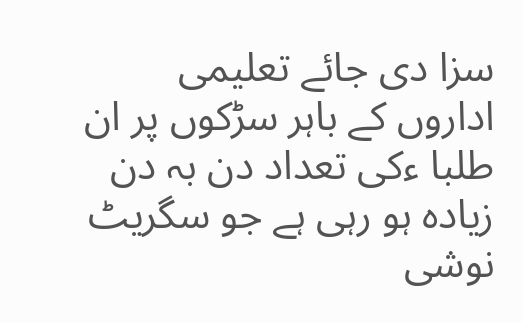سزا دی جائے تعلیمی اداروں کے باہر سڑکوں پر ان طلبا ءکی تعداد دن بہ دن زیادہ ہو رہی ہے جو سگریٹ نوشی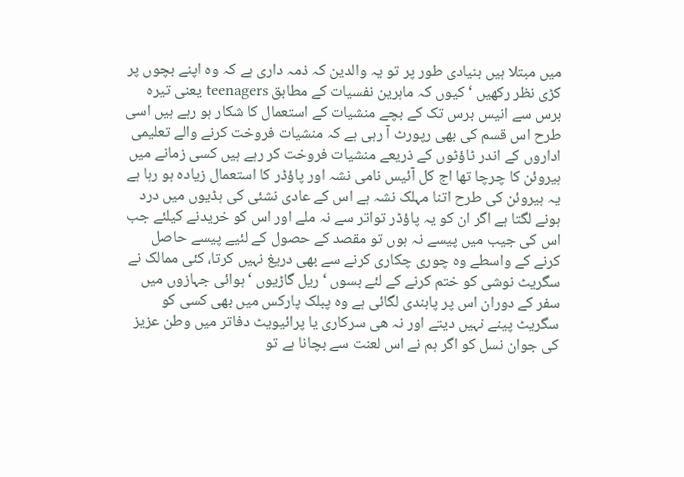میں مبتلا ہیں بنیادی طور پر تو یہ والدین کہ ذمہ داری ہے کہ وہ اپنے بچوں پر کڑی نظر رکھیں ‘کیوں کہ ماہرین نفسیات کے مطابق teenagers یعنی تیرہ برس سے انیس برس تک کے بچے منشیات کے استعمال کا شکار ہو رہے ہیں اسی طرح اس قسم کی بھی رپورٹ آ رہی ہے کہ منشیات فروخت کرنے والے تعلیمی اداروں کے اندر ٹاؤٹوں کے ذریعے منشیات فروخت کر رہے ہیں کسی زمانے میں ہیروئن کا چرچا تھا اج کل آئیس نامی نشہ اور پاؤڈر کا استعمال زیادہ ہو رہا ہے یہ ہیروئن کی طرح اتنا مہلک نشہ ہے اس کے عادی نشئی کی ہڈیوں میں درد ہونے لگتا ہے اگر ان کو یہ پاؤڈر تواتر سے نہ ملے اور اس کو خریدنے کیلئے جب اس کی جیب میں پیسے نہ ہوں تو مقصد کے حصول کے لئیے پیسے حاصل کرنے کے واسطے وہ چوری چکاری کرنے سے بھی دریغ نہیں کرتا، کئی ممالک نے سگریٹ نوشی کو ختم کرنے کے لئے بسوں ‘ریل گاڑیوں ‘ہوائی جہازوں میں سفر کے دوران اس پر پابندی لگائی ہے وہ پبلک پارکس میں بھی کسی کو سگریٹ پینے نہیں دیتے اور نہ ھی سرکاری یا پرائیویٹ دفاتر میں وطن عزیز کی جوان نسل کو اگر ہم نے اس لعنت سے بچانا ہے تو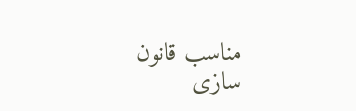مناسب قانون سازی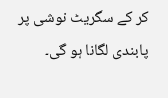کر کے سگریٹ نوشی پر پابندی لگانا ہو گی۔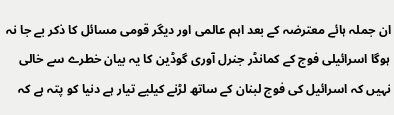ان جملہ ہائے معترضہ کے بعد اہم عالمی اور دیگر قومی مسائل کا ذکر بے جا نہ ہوگا اسرائیلی فوج کے کمانڈر جنرل آوری گوڈین کا یہ بیان خطرے سے خالی نہیں کہ اسرائیل کی فوج لبنان کے ساتھ لڑنے کیلیے تیار ہے دنیا کو پتہ ہے کہ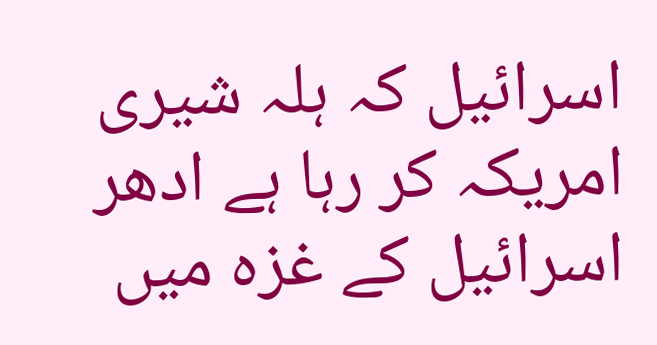اسرائیل کہ ہلہ شیری امریکہ کر رہا ہے ادھر اسرائیل کے غزہ میں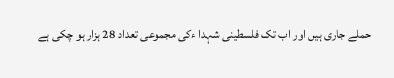حملے جاری ہیں اور اب تک فلسطینی شہدا ءکی مجموعی تعداد 28 ہزار ہو چکی ہے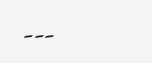۔۔۔